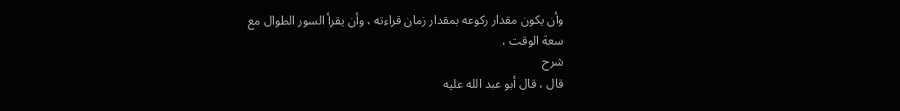وأن يكون مقدار ركوعه بمقدار زمان قراءته ، وأن يقرأ السور الطوال مع
سعة الوقت ،
شرح
قال ، قال أبو عبد الله عليه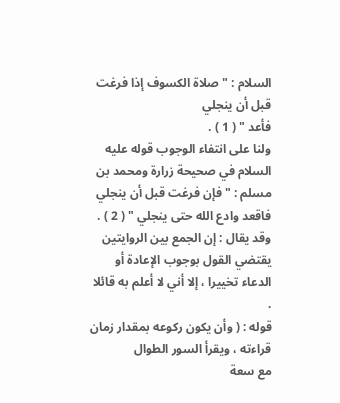السلام : " صلاة الكسوف إذا فرغت قبل أن ينجلي
فأعد " ( 1 ) .
ولنا على انتفاء الوجوب قوله عليه السلام في صحيحة زرارة ومحمد بن
مسلم : " فإن فرغت قبل أن ينجلي فاقعد وادع الله حتى ينجلي " ( 2 ) .
وقد يقال : إن الجمع بين الروايتين يقتضي القول بوجوب الإعادة أو
الدعاء تخييرا ، إلا أني لا أعلم به قائلا .
قوله : ( وأن يكون ركوعه بمقدار زمان قراءته ، ويقرأ السور الطوال
مع سعة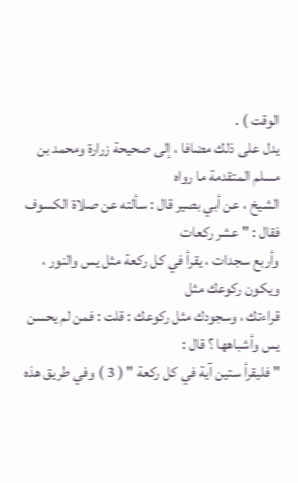الوقت ) .
يدل على ذلك مضافا ، إلى صحيحة زرارة ومحمد بن مسلم المتقدمة ما رواه
الشيخ ، عن أبي بصير قال : سألته عن صلاة الكسوف فقال : " عشر ركعات
وأربع سجدات ، يقرأ في كل ركعة مثل يس والنور ، ويكون ركوعك مثل
قراءتك ، وسجودك مثل ركوعك : قلت : فمن لم يحسن يس وأشباهها ؟ قال :
" فليقرأ ستين آية في كل ركعة " ( 3 ) وفي طريق هذه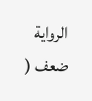الرواية ضعف (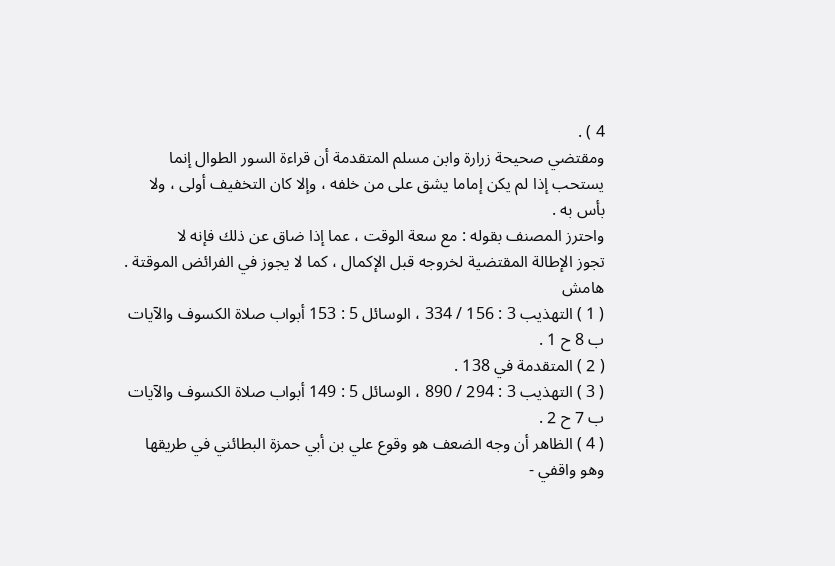4 ) .
ومقتضي صحيحة زرارة وابن مسلم المتقدمة أن قراءة السور الطوال إنما
يستحب إذا لم يكن إماما يشق على من خلفه ، وإلا كان التخفيف أولى ، ولا
بأس به .
واحترز المصنف بقوله : مع سعة الوقت ، عما إذا ضاق عن ذلك فإنه لا
تجوز الإطالة المقتضية لخروجه قبل الإكمال ، كما لا يجوز في الفرائض الموقتة .
هامش
( 1 ) التهذيب 3 : 156 / 334 ، الوسائل 5 : 153 أبواب صلاة الكسوف والآيات ب 8 ح 1 .
( 2 ) المتقدمة في 138 .
( 3 ) التهذيب 3 : 294 / 890 ، الوسائل 5 : 149 أبواب صلاة الكسوف والآيات ب 7 ح 2 .
( 4 ) الظاهر أن وجه الضعف هو وقوع علي بن أبي حمزة البطائني في طريقها وهو واقفي -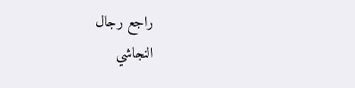راجع رجال
النجاشي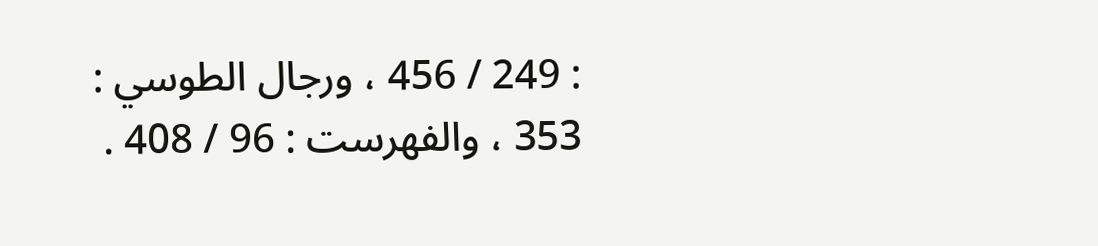: 249 / 456 ، ورجال الطوسي : 353 ، والفهرست : 96 / 408 .